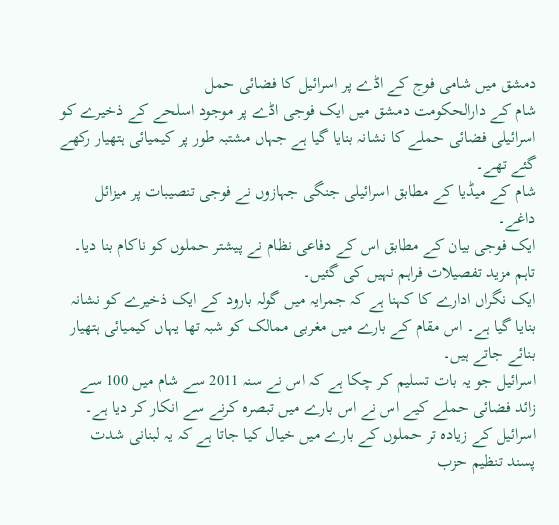دمشق میں شامی فوج کے اڈے پر اسرائیل کا فضائی حمل
شام کے دارالحکومت دمشق میں ایک فوجی اڈے پر موجود اسلحے کے ذخیرے کو اسرائیلی فضائی حملے کا نشانہ بنایا گیا ہے جہاں مشتبہ طور پر کیمیائی ہتھیار رکھے گئے تھے۔
شام کے میڈیا کے مطابق اسرائیلی جنگی جہازوں نے فوجی تنصیبات پر میزائل داغے۔
ایک فوجی بیان کے مطابق اس کے دفاعی نظام نے پیشتر حملوں کو ناکام بنا دیا۔ تاہم مزید تفصیلات فراہم نہیں کی گئیں۔
ایک نگراں ادارے کا کہنا ہے کہ جمرایہ میں گولہ بارود کے ایک ذخیرے کو نشانہ بنایا گیا ہے۔ اس مقام کے بارے میں مغربی ممالک کو شبہ تھا یہاں کیمیائی ہتھیار بنائے جاتے ہیں۔
اسرائیل جو یہ بات تسلیم کر چکا ہے کہ اس نے سنہ 2011 سے شام میں 100 سے زائد فضائی حملے کیے اس نے اس بارے میں تبصرہ کرنے سے انکار کر دیا ہے۔
اسرائیل کے زیادہ تر حملوں کے بارے میں خیال کیا جاتا ہے کہ یہ لبنانی شدت پسند تنظیم حزب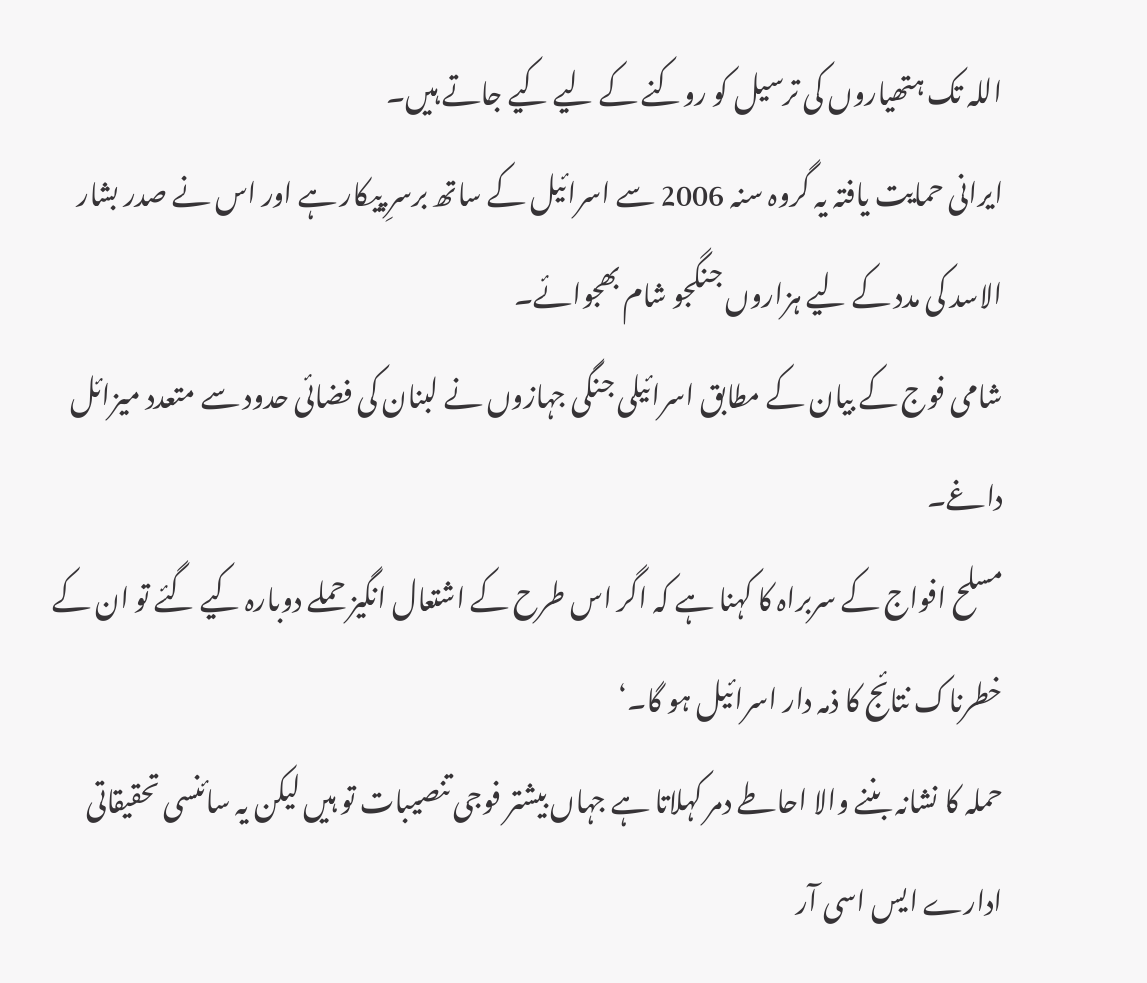اللہ تک ہتھیاروں کی ترسیل کو روکنے کے لیے کیے جاتے ہیں۔
ایرانی حمایت یافتہ یہ گروہ سنہ 2006 سے اسرائیل کے ساتھ برسرِ پیکار ہے اور اس نے صدر بشار الاسد کی مدد کے لیے ہزاروں جنگجو شام بھجوائے۔
شامی فوج کے بیان کے مطابق اسرائیلی جنگی جہازوں نے لبنان کی فضائی حدود سے متعدد میزائل داغے۔
مسلح افواج کے سربراہ کا کہنا ہے کہ اگر اس طرح کے اشتعال انگیز حملے دوبارہ کیے گئے تو ان کے خطرناک نتائج کا ذمہ دار اسرائیل ہو گا۔‘
حملہ کا نشانہ بننے والا احاطے دمر کہلاتا ہے جہاں بیشتر فوجی تنصیبات تو ہیں لیکن یہ سائنسی تحقیقاتی ادارے ایس اسی آر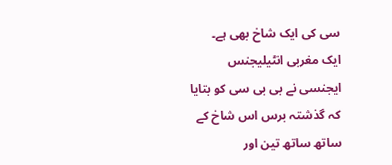سی کی ایک شاخ بھی ہے۔
ایک مغربی انٹیلیجنس ایجنسی نے بی بی سی کو بتایا کہ گذشتہ برس اس شاخ کے ساتھ ساتھ تین اور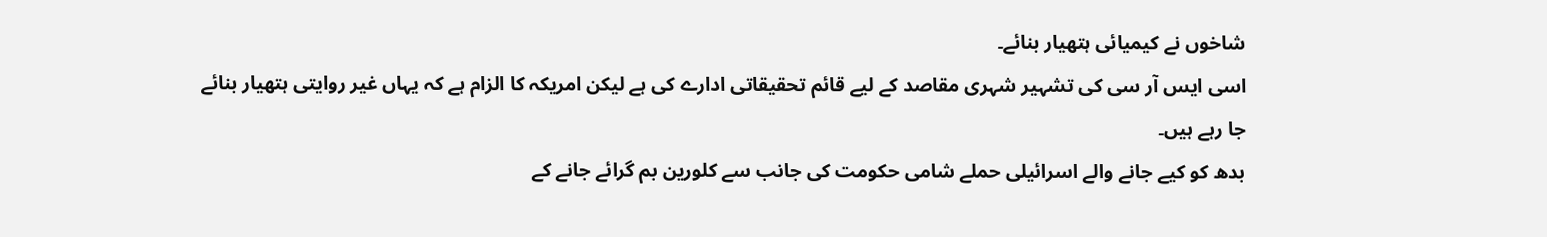شاخوں نے کیمیائی ہتھیار بنائے۔
اسی ایس آر سی کی تشہیر شہری مقاصد کے لیے قائم تحقیقاتی ادارے کی ہے لیکن امریکہ کا الزام ہے کہ یہاں غیر روایتی ہتھیار بنائے جا رہے ہیں۔
بدھ کو کیے جانے والے اسرائیلی حملے شامی حکومت کی جانب سے کلورین بم گرائے جانے کے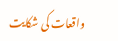واقعات کی شکایت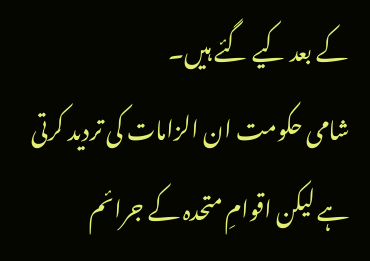کے بعد کیے گئے ہیں۔
شامی حکومت ان الزامات کی تردید کرتی ہے لیکن اقوامِ متحدہ کے جرائم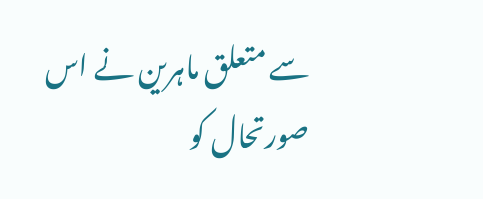سے متعلق ماہرین نے اس صورتحال کو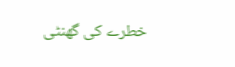خطرے کی گھنٹی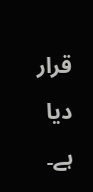قرار دیا ہے۔